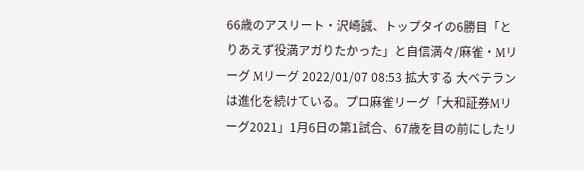66歳のアスリート・沢崎誠、トップタイの6勝目「とりあえず役満アガりたかった」と自信満々/麻雀・Mリーグ Mリーグ 2022/01/07 08:53 拡大する 大ベテランは進化を続けている。プロ麻雀リーグ「大和証券Mリーグ2021」1月6日の第1試合、67歳を目の前にしたリ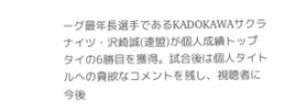ーグ最年長選手であるKADOKAWAサクラナイツ・沢崎誠(連盟)が個人成績トップタイの6勝目を獲得。試合後は個人タイトルへの貪欲なコメントを残し、視聴者に今後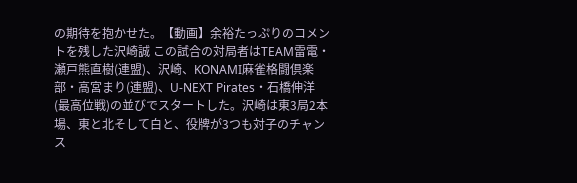の期待を抱かせた。【動画】余裕たっぷりのコメントを残した沢崎誠 この試合の対局者はTEAM雷電・瀬戸熊直樹(連盟)、沢崎、KONAMI麻雀格闘倶楽部・高宮まり(連盟)、U-NEXT Pirates・石橋伸洋(最高位戦)の並びでスタートした。沢崎は東3局2本場、東と北そして白と、役牌が3つも対子のチャンス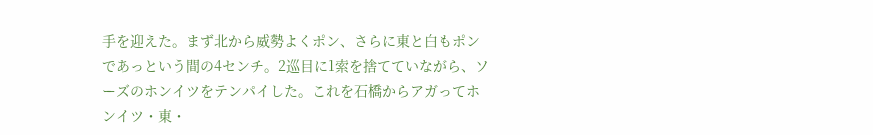手を迎えた。まず北から威勢よくポン、さらに東と白もポンであっという間の4センチ。2巡目に1索を捨てていながら、ソーズのホンイツをテンパイした。これを石橋からアガってホンイツ・東・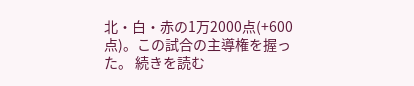北・白・赤の1万2000点(+600点)。この試合の主導権を握った。 続きを読む